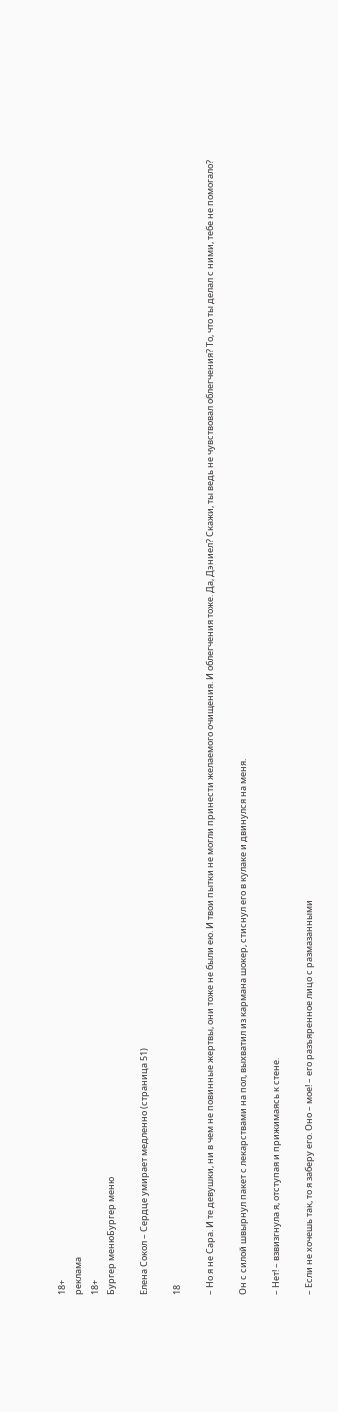18+
реклама
18+
Бургер менюБургер меню

Елена Сокол – Сердце умирает медленно (страница 51)

18

– Но я не Сара. И те девушки, ни в чем не повинные жертвы, они тоже не были ею. И твои пытки не могли принести желаемого очищения. И облегчения тоже. Да, Дэниел? Скажи, ты ведь не чувствовал облегчения? То, что ты делал с ними, тебе не помогало?

Он с силой швырнул пакет с лекарствами на пол, выхватил из кармана шокер, стиснул его в кулаке и двинулся на меня.

– Нет! – взвизгнула я, отступая и прижимаясь к стене.

– Если не хочешь так, то я заберу его. Оно – мое! – его разъяренное лицо с размазанными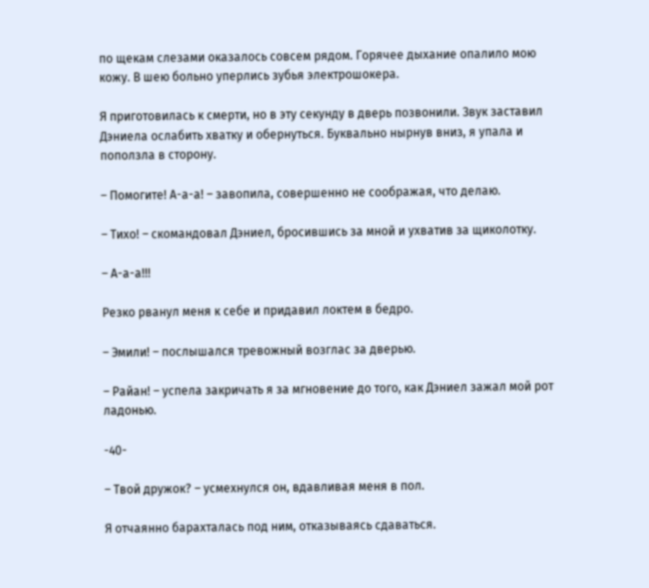по щекам слезами оказалось совсем рядом. Горячее дыхание опалило мою кожу. В шею больно уперлись зубья электрошокера.

Я приготовилась к смерти, но в эту секунду в дверь позвонили. Звук заставил Дэниела ослабить хватку и обернуться. Буквально нырнув вниз, я упала и поползла в сторону.

– Помогите! А-а-а! – завопила, совершенно не соображая, что делаю.

– Тихо! – скомандовал Дэниел, бросившись за мной и ухватив за щиколотку.

– А-а-а!!!

Резко рванул меня к себе и придавил локтем в бедро.

– Эмили! – послышался тревожный возглас за дверью.

– Райан! – успела закричать я за мгновение до того, как Дэниел зажал мой рот ладонью.

-40-

– Твой дружок? – усмехнулся он, вдавливая меня в пол.

Я отчаянно барахталась под ним, отказываясь сдаваться.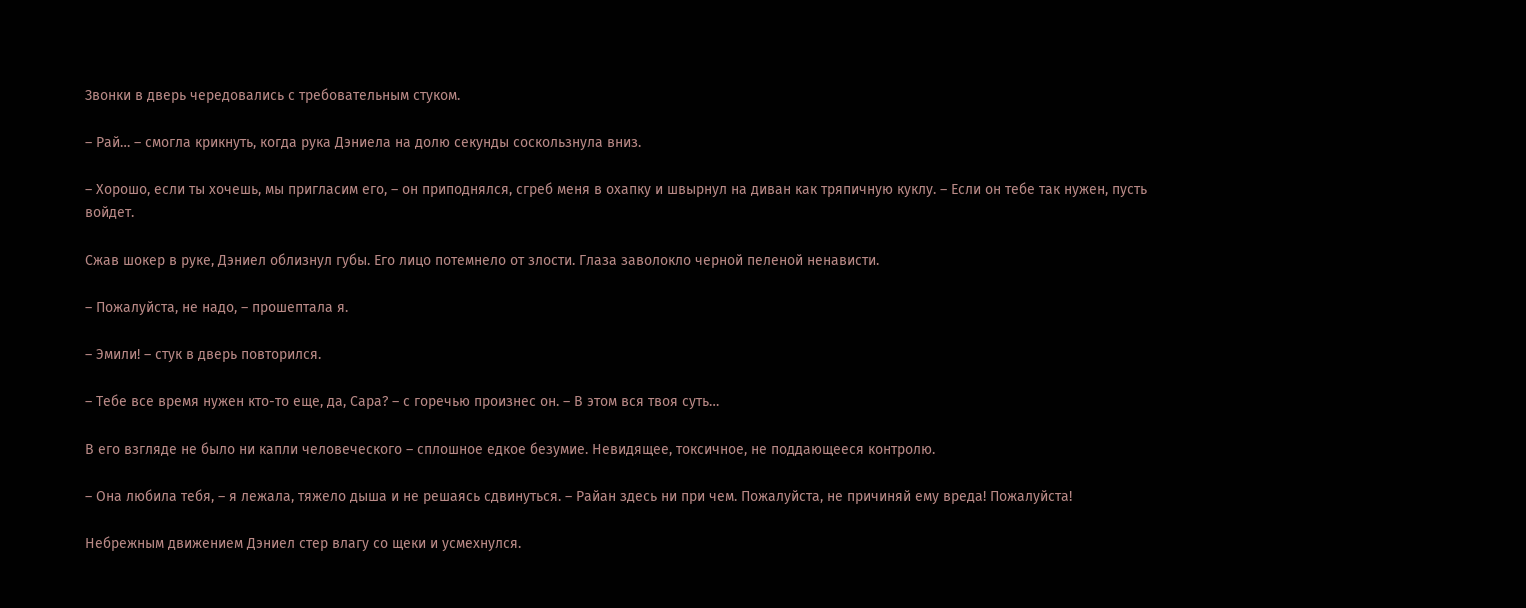Звонки в дверь чередовались с требовательным стуком.

– Рай… – смогла крикнуть, когда рука Дэниела на долю секунды соскользнула вниз.

– Хорошо, если ты хочешь, мы пригласим его, – он приподнялся, сгреб меня в охапку и швырнул на диван как тряпичную куклу. – Если он тебе так нужен, пусть войдет.

Сжав шокер в руке, Дэниел облизнул губы. Его лицо потемнело от злости. Глаза заволокло черной пеленой ненависти.

– Пожалуйста, не надо, – прошептала я.

– Эмили! – стук в дверь повторился.

– Тебе все время нужен кто-то еще, да, Сара? – с горечью произнес он. – В этом вся твоя суть…

В его взгляде не было ни капли человеческого – сплошное едкое безумие. Невидящее, токсичное, не поддающееся контролю.

– Она любила тебя, – я лежала, тяжело дыша и не решаясь сдвинуться. – Райан здесь ни при чем. Пожалуйста, не причиняй ему вреда! Пожалуйста!

Небрежным движением Дэниел стер влагу со щеки и усмехнулся.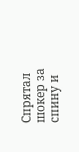Спрятал шокер за спину и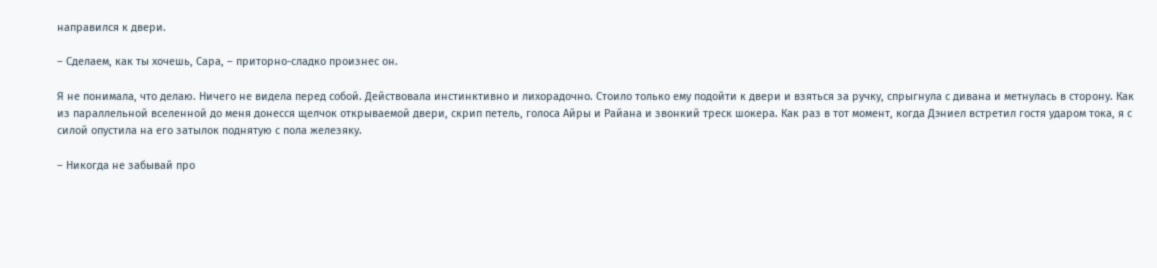направился к двери.

– Сделаем, как ты хочешь, Сара, – приторно-сладко произнес он.

Я не понимала, что делаю. Ничего не видела перед собой. Действовала инстинктивно и лихорадочно. Стоило только ему подойти к двери и взяться за ручку, спрыгнула с дивана и метнулась в сторону. Как из параллельной вселенной до меня донесся щелчок открываемой двери, скрип петель, голоса Айры и Райана и звонкий треск шокера. Как раз в тот момент, когда Дэниел встретил гостя ударом тока, я с силой опустила на его затылок поднятую с пола железяку.

– Никогда не забывай про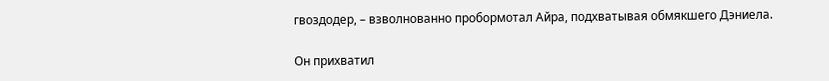гвоздодер, – взволнованно пробормотал Айра, подхватывая обмякшего Дэниела.

Он прихватил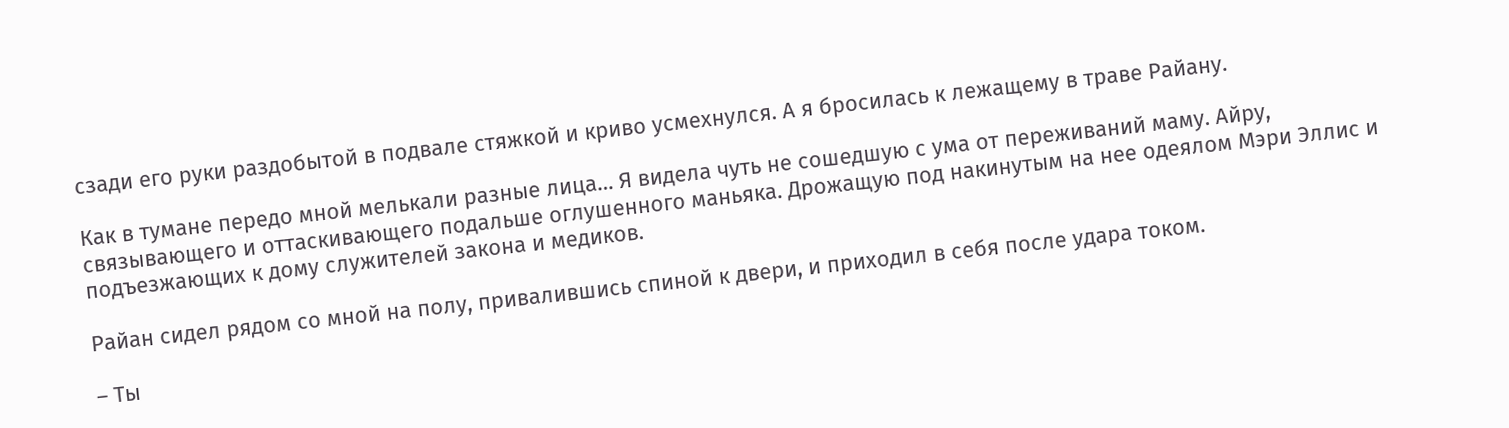сзади его руки раздобытой в подвале стяжкой и криво усмехнулся. А я бросилась к лежащему в траве Райану.

Как в тумане передо мной мелькали разные лица… Я видела чуть не сошедшую с ума от переживаний маму. Айру, связывающего и оттаскивающего подальше оглушенного маньяка. Дрожащую под накинутым на нее одеялом Мэри Эллис и подъезжающих к дому служителей закона и медиков.

Райан сидел рядом со мной на полу, привалившись спиной к двери, и приходил в себя после удара током.

– Ты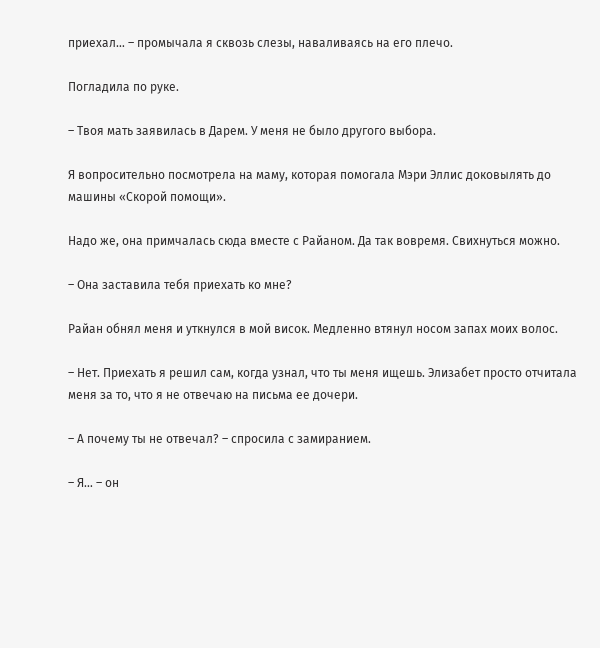приехал… – промычала я сквозь слезы, наваливаясь на его плечо.

Погладила по руке.

– Твоя мать заявилась в Дарем. У меня не было другого выбора.

Я вопросительно посмотрела на маму, которая помогала Мэри Эллис доковылять до машины «Скорой помощи».

Надо же, она примчалась сюда вместе с Райаном. Да так вовремя. Свихнуться можно.

– Она заставила тебя приехать ко мне?

Райан обнял меня и уткнулся в мой висок. Медленно втянул носом запах моих волос.

– Нет. Приехать я решил сам, когда узнал, что ты меня ищешь. Элизабет просто отчитала меня за то, что я не отвечаю на письма ее дочери.

– А почему ты не отвечал? – спросила с замиранием.

– Я… – он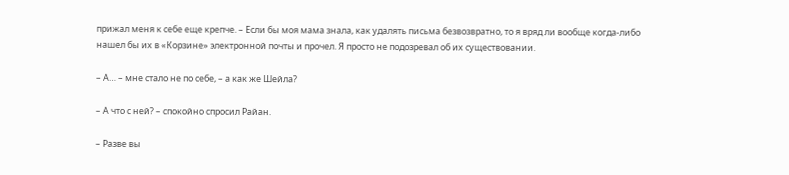прижал меня к себе еще крепче. – Если бы моя мама знала, как удалять письма безвозвратно, то я вряд ли вообще когда-либо нашел бы их в «Корзине» электронной почты и прочел. Я просто не подозревал об их существовании.

– А… – мне стало не по себе, – а как же Шейла?

– А что с ней? – спокойно спросил Райан.

– Разве вы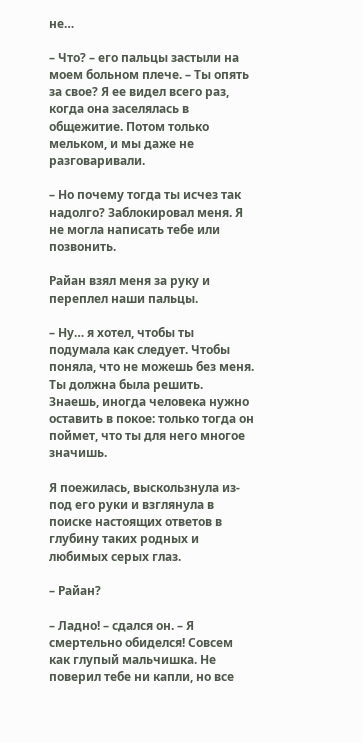не…

– Что? – его пальцы застыли на моем больном плече. – Ты опять за свое? Я ее видел всего раз, когда она заселялась в общежитие. Потом только мельком, и мы даже не разговаривали.

– Но почему тогда ты исчез так надолго? Заблокировал меня. Я не могла написать тебе или позвонить.

Райан взял меня за руку и переплел наши пальцы.

– Ну… я хотел, чтобы ты подумала как следует. Чтобы поняла, что не можешь без меня. Ты должна была решить. Знаешь, иногда человека нужно оставить в покое: только тогда он поймет, что ты для него многое значишь.

Я поежилась, выскользнула из-под его руки и взглянула в поиске настоящих ответов в глубину таких родных и любимых серых глаз.

– Райан?

– Ладно! – сдался он. – Я смертельно обиделся! Совсем как глупый мальчишка. Не поверил тебе ни капли, но все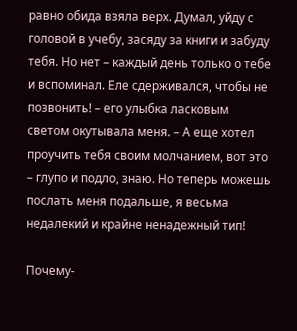равно обида взяла верх. Думал, уйду с головой в учебу, засяду за книги и забуду тебя. Но нет – каждый день только о тебе и вспоминал. Еле сдерживался, чтобы не позвонить! – его улыбка ласковым светом окутывала меня. – А еще хотел проучить тебя своим молчанием, вот это – глупо и подло, знаю. Но теперь можешь послать меня подальше, я весьма недалекий и крайне ненадежный тип!

Почему-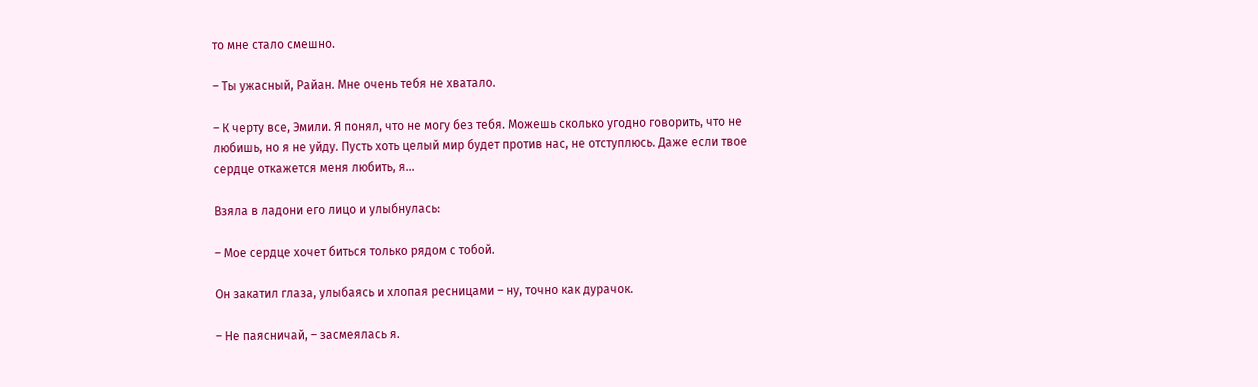то мне стало смешно.

– Ты ужасный, Райан. Мне очень тебя не хватало.

– К черту все, Эмили. Я понял, что не могу без тебя. Можешь сколько угодно говорить, что не любишь, но я не уйду. Пусть хоть целый мир будет против нас, не отступлюсь. Даже если твое сердце откажется меня любить, я…

Взяла в ладони его лицо и улыбнулась:

– Мое сердце хочет биться только рядом с тобой.

Он закатил глаза, улыбаясь и хлопая ресницами – ну, точно как дурачок.

– Не паясничай, – засмеялась я.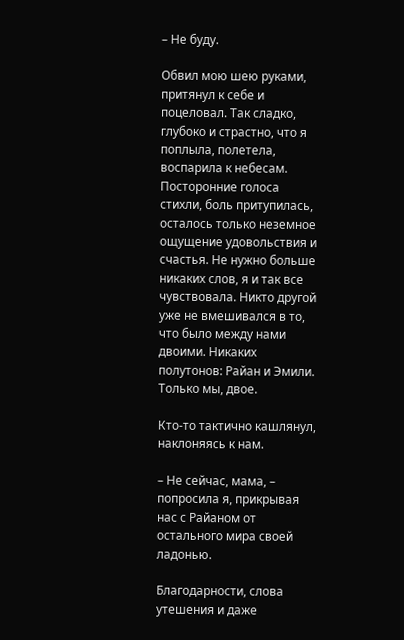– Не буду.

Обвил мою шею руками, притянул к себе и поцеловал. Так сладко, глубоко и страстно, что я поплыла, полетела, воспарила к небесам. Посторонние голоса стихли, боль притупилась, осталось только неземное ощущение удовольствия и счастья. Не нужно больше никаких слов, я и так все чувствовала. Никто другой уже не вмешивался в то, что было между нами двоими. Никаких полутонов: Райан и Эмили. Только мы, двое.

Кто-то тактично кашлянул, наклоняясь к нам.

– Не сейчас, мама, – попросила я, прикрывая нас с Райаном от остального мира своей ладонью.

Благодарности, слова утешения и даже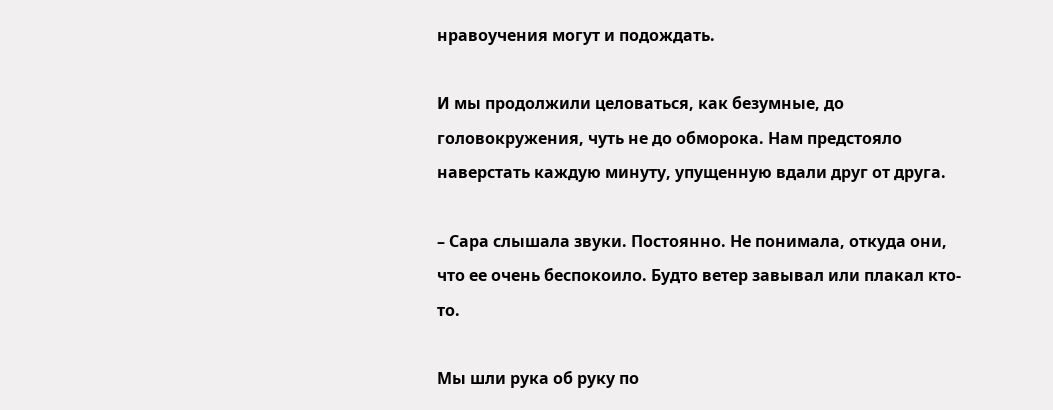нравоучения могут и подождать.

И мы продолжили целоваться, как безумные, до головокружения, чуть не до обморока. Нам предстояло наверстать каждую минуту, упущенную вдали друг от друга.

– Сара слышала звуки. Постоянно. Не понимала, откуда они, что ее очень беспокоило. Будто ветер завывал или плакал кто-то.

Мы шли рука об руку по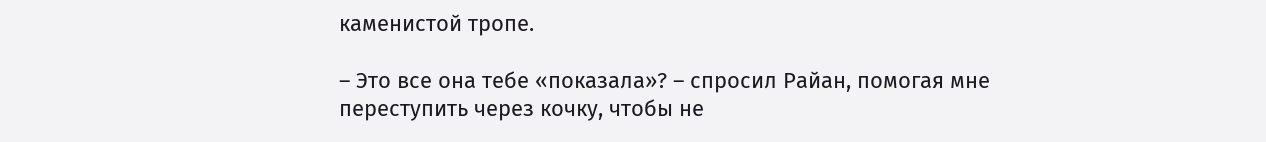каменистой тропе.

– Это все она тебе «показала»? – спросил Райан, помогая мне переступить через кочку, чтобы не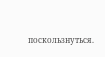поскользнуться.